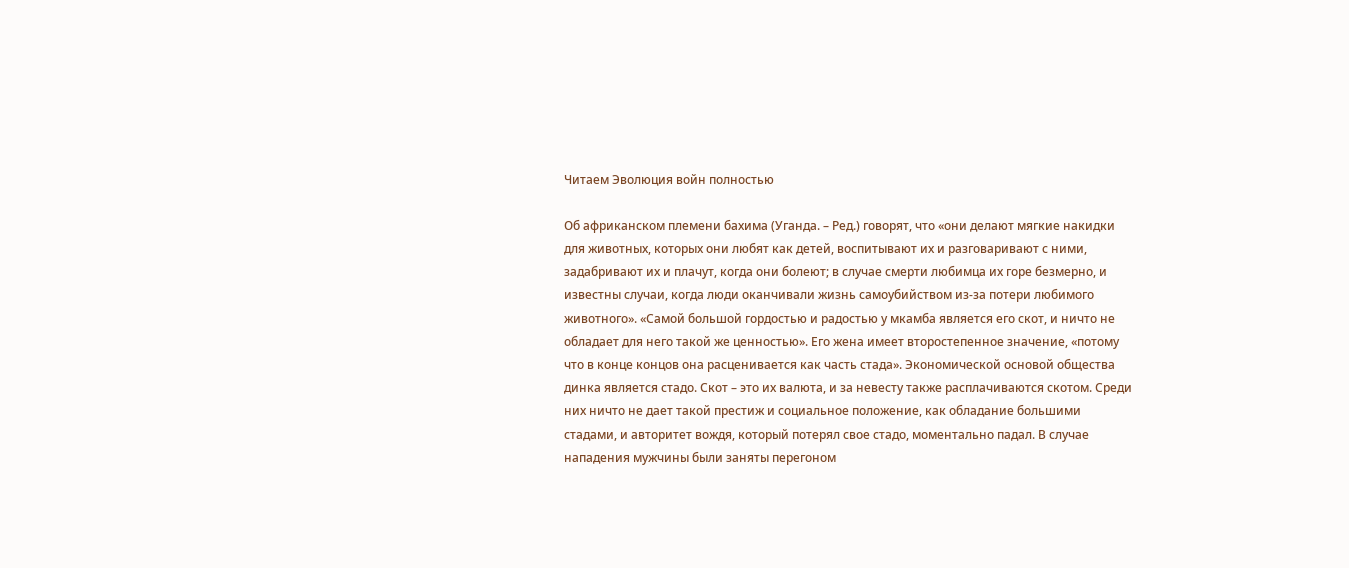Читаем Эволюция войн полностью

Об африканском племени бахима (Уганда. – Ред.) говорят, что «они делают мягкие накидки для животных, которых они любят как детей, воспитывают их и разговаривают с ними, задабривают их и плачут, когда они болеют; в случае смерти любимца их горе безмерно, и известны случаи, когда люди оканчивали жизнь самоубийством из-за потери любимого животного». «Самой большой гордостью и радостью у мкамба является его скот, и ничто не обладает для него такой же ценностью». Его жена имеет второстепенное значение, «потому что в конце концов она расценивается как часть стада». Экономической основой общества динка является стадо. Скот – это их валюта, и за невесту также расплачиваются скотом. Среди них ничто не дает такой престиж и социальное положение, как обладание большими стадами, и авторитет вождя, который потерял свое стадо, моментально падал. В случае нападения мужчины были заняты перегоном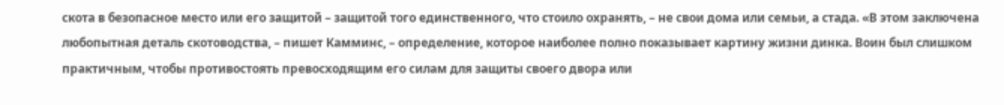скота в безопасное место или его защитой – защитой того единственного, что стоило охранять, – не свои дома или семьи, а стада. «В этом заключена любопытная деталь скотоводства, – пишет Камминс, – определение, которое наиболее полно показывает картину жизни динка. Воин был слишком практичным, чтобы противостоять превосходящим его силам для защиты своего двора или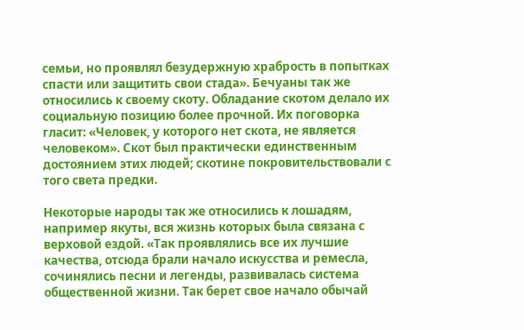семьи, но проявлял безудержную храбрость в попытках спасти или защитить свои стада». Бечуаны так же относились к своему скоту. Обладание скотом делало их социальную позицию более прочной. Их поговорка гласит: «Человек, у которого нет скота, не является человеком». Скот был практически единственным достоянием этих людей; скотине покровительствовали с того света предки.

Некоторые народы так же относились к лошадям, например якуты, вся жизнь которых была связана с верховой ездой. «Так проявлялись все их лучшие качества, отсюда брали начало искусства и ремесла, сочинялись песни и легенды, развивалась система общественной жизни. Так берет свое начало обычай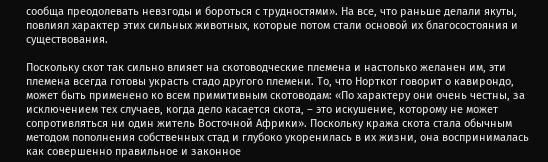сообща преодолевать невзгоды и бороться с трудностями». На все, что раньше делали якуты, повлиял характер этих сильных животных, которые потом стали основой их благосостояния и существования.

Поскольку скот так сильно влияет на скотоводческие племена и настолько желанен им, эти племена всегда готовы украсть стадо другого племени. То, что Норткот говорит о кавирондо, может быть применено ко всем примитивным скотоводам: «По характеру они очень честны, за исключением тех случаев, когда дело касается скота, – это искушение, которому не может сопротивляться ни один житель Восточной Африки». Поскольку кража скота стала обычным методом пополнения собственных стад и глубоко укоренилась в их жизни, она воспринималась как совершенно правильное и законное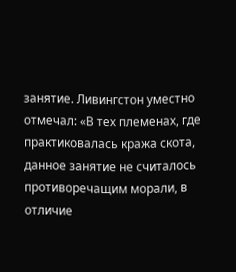занятие. Ливингстон уместно отмечал: «В тех племенах, где практиковалась кража скота, данное занятие не считалось противоречащим морали, в отличие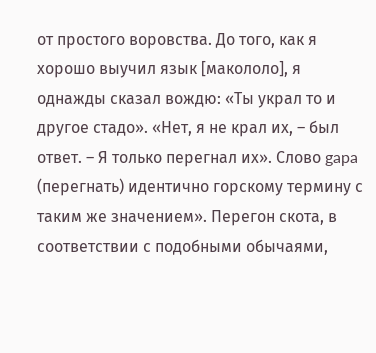от простого воровства. До того, как я хорошо выучил язык [макололо], я однажды сказал вождю: «Ты украл то и другое стадо». «Нет, я не крал их, – был ответ. – Я только перегнал их». Слово gapa (перегнать) идентично горскому термину с таким же значением». Перегон скота, в соответствии с подобными обычаями,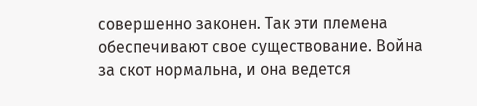совершенно законен. Так эти племена обеспечивают свое существование. Война за скот нормальна, и она ведется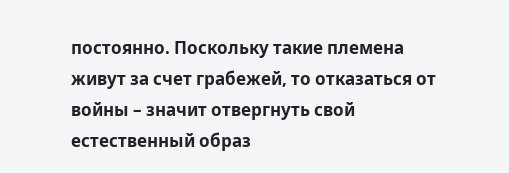постоянно. Поскольку такие племена живут за счет грабежей, то отказаться от войны – значит отвергнуть свой естественный образ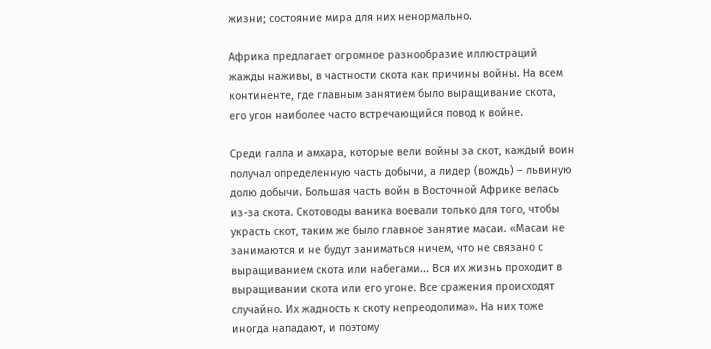жизни; состояние мира для них ненормально.

Африка предлагает огромное разнообразие иллюстраций жажды наживы, в частности скота как причины войны. На всем континенте, где главным занятием было выращивание скота, его угон наиболее часто встречающийся повод к войне.

Среди галла и амхара, которые вели войны за скот, каждый воин получал определенную часть добычи, а лидер (вождь) – львиную долю добычи. Большая часть войн в Восточной Африке велась из-за скота. Скотоводы ваника воевали только для того, чтобы украсть скот, таким же было главное занятие масаи. «Масаи не занимаются и не будут заниматься ничем, что не связано с выращиванием скота или набегами... Вся их жизнь проходит в выращивании скота или его угоне. Все сражения происходят случайно. Их жадность к скоту непреодолима». На них тоже иногда нападают, и поэтому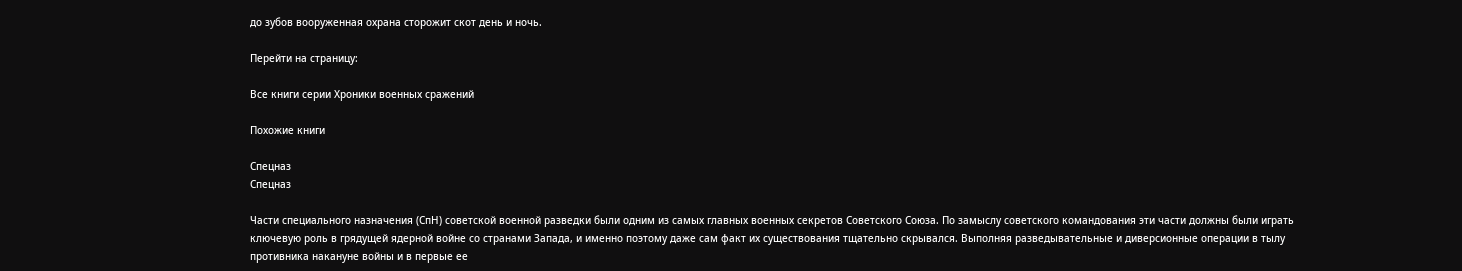до зубов вооруженная охрана сторожит скот день и ночь.

Перейти на страницу:

Все книги серии Хроники военных сражений

Похожие книги

Спецназ
Спецназ

Части специального назначения (СпН) советской военной разведки были одним из самых главных военных секретов Советского Союза. По замыслу советского командования эти части должны были играть ключевую роль в грядущей ядерной войне со странами Запада, и именно поэтому даже сам факт их существования тщательно скрывался. Выполняя разведывательные и диверсионные операции в тылу противника накануне войны и в первые ее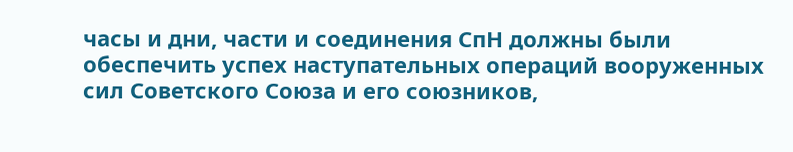часы и дни, части и соединения СпН должны были обеспечить успех наступательных операций вооруженных сил Советского Союза и его союзников,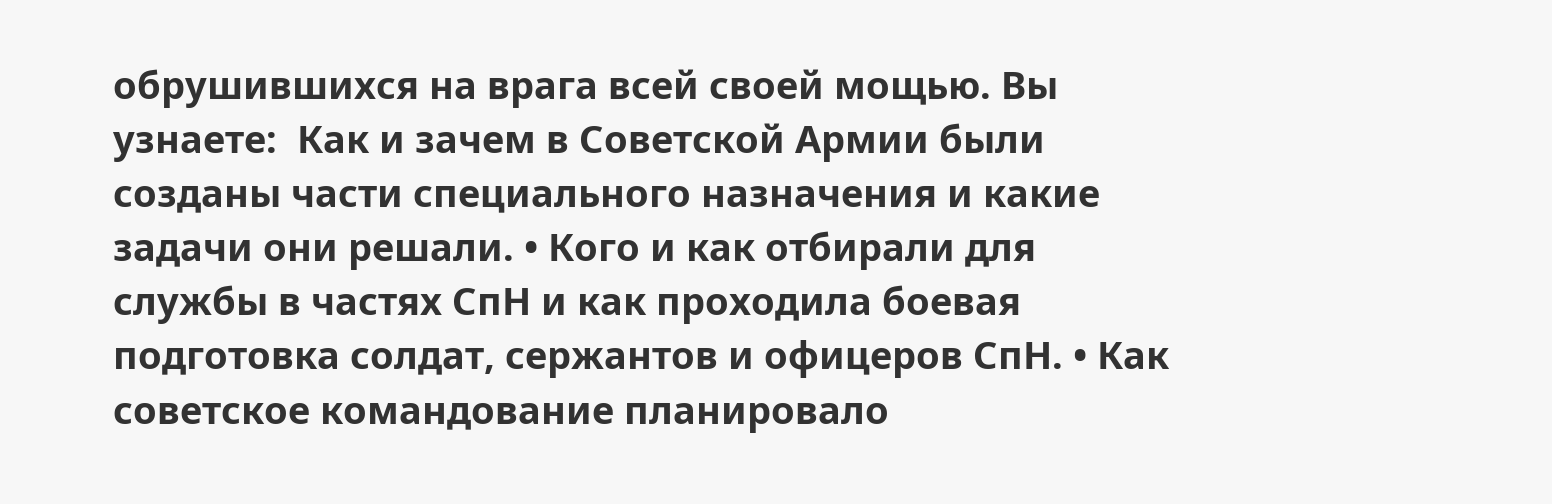обрушившихся на врага всей своей мощью. Вы узнаете:  Как и зачем в Советской Армии были созданы части специального назначения и какие задачи они решали. • Кого и как отбирали для службы в частях СпН и как проходила боевая подготовка солдат, сержантов и офицеров СпН. • Как советское командование планировало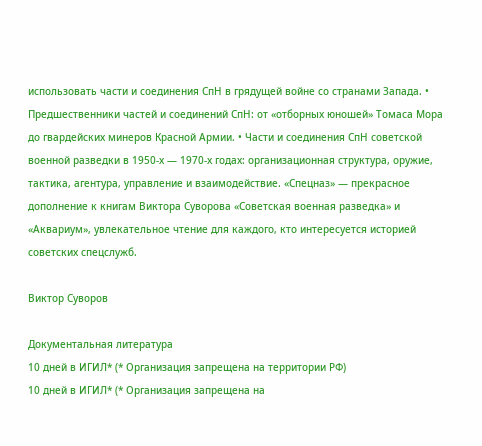использовать части и соединения СпН в грядущей войне со странами Запада. • Предшественники частей и соединений СпН: от «отборных юношей» Томаса Мора до гвардейских минеров Красной Армии. • Части и соединения СпН советской военной разведки в 1950-х — 1970-х годах: организационная структура, оружие, тактика, агентура, управление и взаимодействие. «Спецназ» — прекрасное дополнение к книгам Виктора Суворова «Советская военная разведка» и «Аквариум», увлекательное чтение для каждого, кто интересуется историей советских спецслужб.

Виктор Суворов

Документальная литература
10 дней в ИГИЛ* (* Организация запрещена на территории РФ)
10 дней в ИГИЛ* (* Организация запрещена на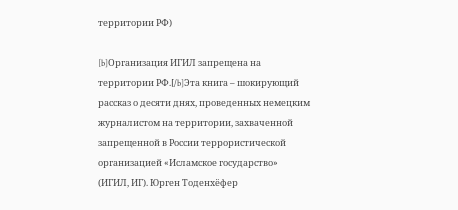территории РФ)

[b]Организация ИГИЛ запрещена на территории РФ.[/b]Эта книга – шокирующий рассказ о десяти днях, проведенных немецким журналистом на территории, захваченной запрещенной в России террористической организацией «Исламское государство» (ИГИЛ, ИГ). Юрген Тоденхёфер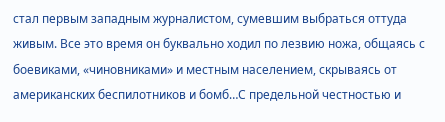стал первым западным журналистом, сумевшим выбраться оттуда живым. Все это время он буквально ходил по лезвию ножа, общаясь с боевиками, «чиновниками» и местным населением, скрываясь от американских беспилотников и бомб…С предельной честностью и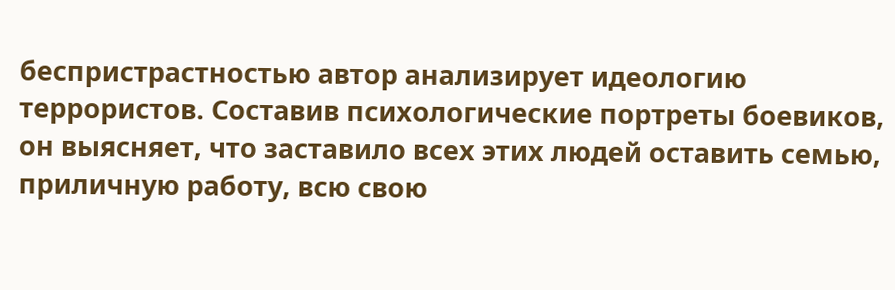беспристрастностью автор анализирует идеологию террористов. Составив психологические портреты боевиков, он выясняет, что заставило всех этих людей оставить семью, приличную работу, всю свою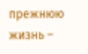прежнюю жизнь –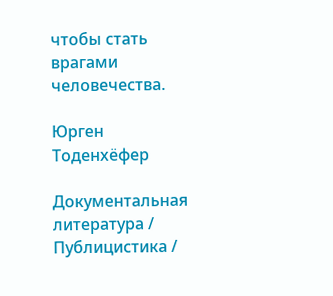чтобы стать врагами человечества.

Юрген Тоденхёфер

Документальная литература / Публицистика /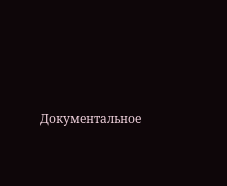Документальное